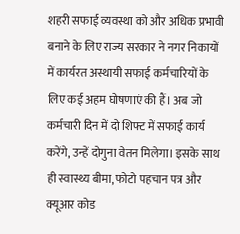शहरी सफाई व्यवस्था को और अधिक प्रभावी बनाने के लिए राज्य सरकार ने नगर निकायों में कार्यरत अस्थायी सफाई कर्मचारियों के लिए कई अहम घोषणाएं की हैं। अब जो कर्मचारी दिन में दो शिफ्ट में सफाई कार्य करेंगे, उन्हें दोगुना वेतन मिलेगा। इसके साथ ही स्वास्थ्य बीमा, फोटो पहचान पत्र और क्यूआर कोड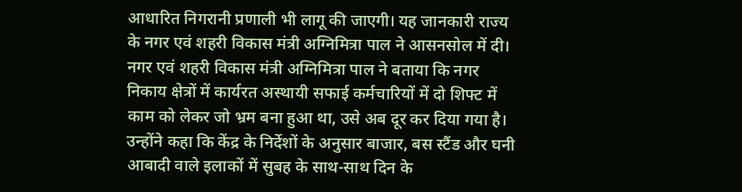आधारित निगरानी प्रणाली भी लागू की जाएगी। यह जानकारी राज्य के नगर एवं शहरी विकास मंत्री अग्निमित्रा पाल ने आसनसोल में दी।
नगर एवं शहरी विकास मंत्री अग्निमित्रा पाल ने बताया कि नगर निकाय क्षेत्रों में कार्यरत अस्थायी सफाई कर्मचारियों में दो शिफ्ट में काम को लेकर जो भ्रम बना हुआ था, उसे अब दूर कर दिया गया है। उन्होंने कहा कि केंद्र के निर्देशों के अनुसार बाजार, बस स्टैंड और घनी आबादी वाले इलाकों में सुबह के साथ-साथ दिन के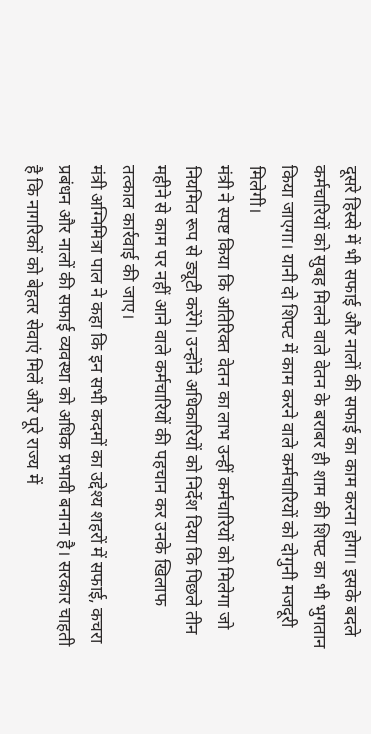दूसरे हिस्से में भी सफाई और नालों की सफाई का काम करना होगा। इसके बदले कर्मचारियों को सुबह मिलने वाले वेतन के बराबर ही शाम की शिफ्ट का भी भुगतान किया जाएगा। यानी दो शिफ्ट में काम करने वाले कर्मचारियों को दोगुनी मजदूरी मिलेगी।
मंत्री ने स्पष्ट किया कि अतिरिक्त वेतन का लाभ उन्हीं कर्मचारियों को मिलेगा जो नियमित रूप से ड्यूटी करेंगे। उन्होंने अधिकारियों को निर्देश दिया कि पिछले तीन महीने से काम पर नहीं आने वाले कर्मचारियों की पहचान कर उनके खिलाफ तत्काल कार्रवाई की जाए।
मंत्री अग्निमित्रा पाल ने कहा कि इन सभी कदमों का उद्देश्य शहरों में सफाई, कचरा प्रबंधन और नालों की सफाई व्यवस्था को अधिक प्रभावी बनाना है। सरकार चाहती है कि नागरिकों को बेहतर सेवाएं मिलें और पूरे राज्य में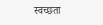स्वच्छता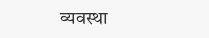व्यवस्था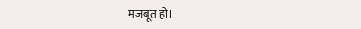मजबूत हो।